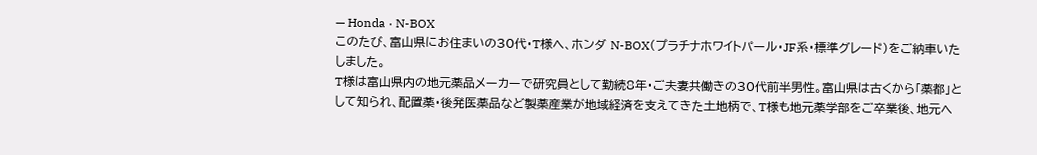— Honda · N-BOX
このたび、富山県にお住まいの30代・T様へ、ホンダ N-BOX(プラチナホワイトパール・JF系・標準グレード)をご納車いたしました。
T様は富山県内の地元薬品メーカーで研究員として勤続8年・ご夫妻共働きの30代前半男性。富山県は古くから「薬都」として知られ、配置薬・後発医薬品など製薬産業が地域経済を支えてきた土地柄で、T様も地元薬学部をご卒業後、地元へ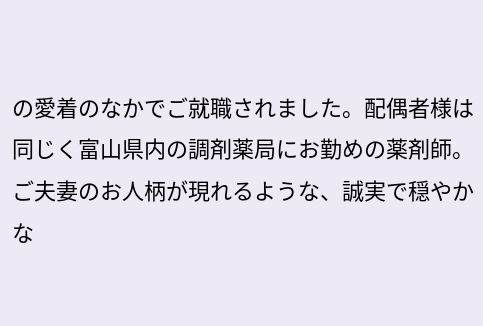の愛着のなかでご就職されました。配偶者様は同じく富山県内の調剤薬局にお勤めの薬剤師。ご夫妻のお人柄が現れるような、誠実で穏やかな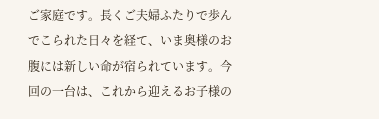ご家庭です。長くご夫婦ふたりで歩んでこられた日々を経て、いま奥様のお腹には新しい命が宿られています。今回の一台は、これから迎えるお子様の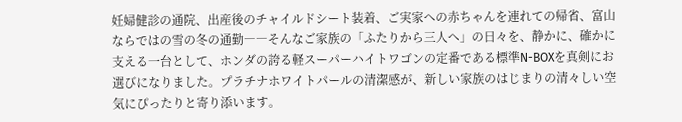妊婦健診の通院、出産後のチャイルドシート装着、ご実家への赤ちゃんを連れての帰省、富山ならではの雪の冬の通勤――そんなご家族の「ふたりから三人へ」の日々を、静かに、確かに支える一台として、ホンダの誇る軽スーパーハイトワゴンの定番である標準N-BOXを真剣にお選びになりました。プラチナホワイトパールの清潔感が、新しい家族のはじまりの清々しい空気にぴったりと寄り添います。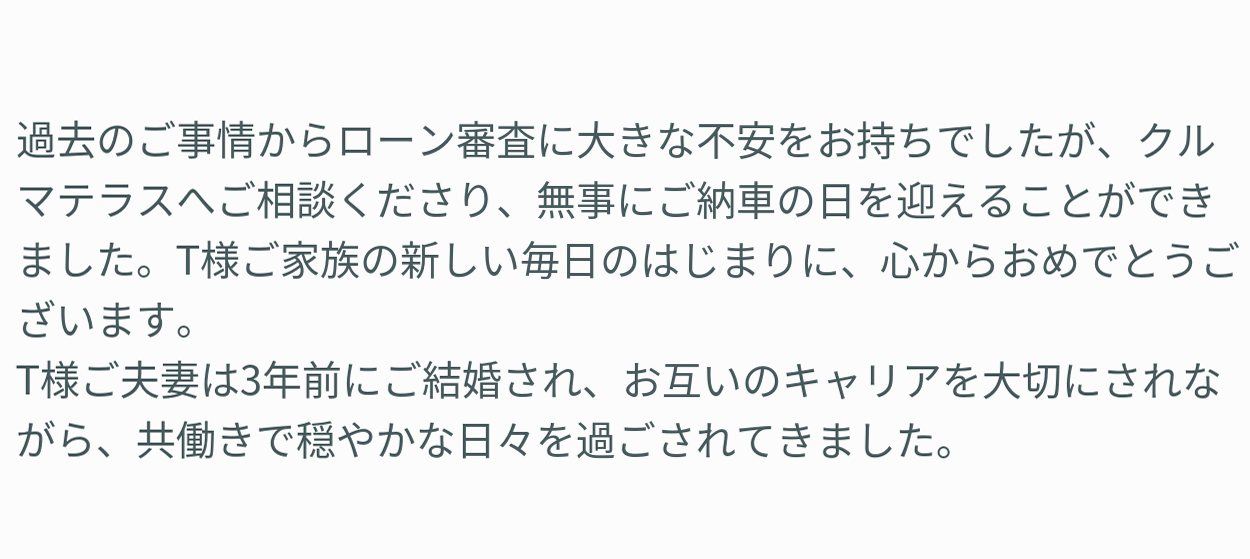過去のご事情からローン審査に大きな不安をお持ちでしたが、クルマテラスへご相談くださり、無事にご納車の日を迎えることができました。T様ご家族の新しい毎日のはじまりに、心からおめでとうございます。
T様ご夫妻は3年前にご結婚され、お互いのキャリアを大切にされながら、共働きで穏やかな日々を過ごされてきました。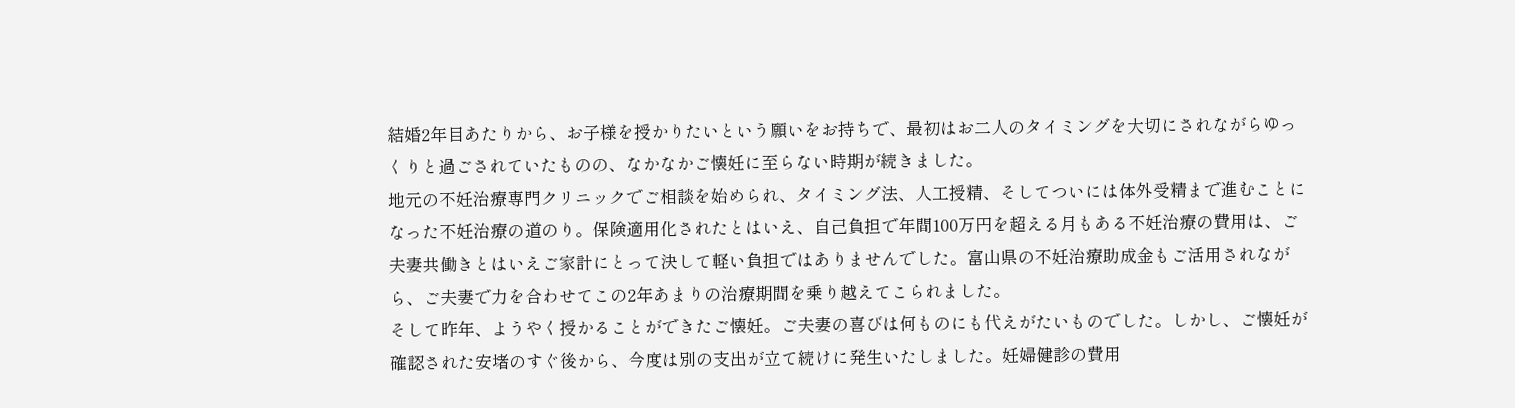結婚2年目あたりから、お子様を授かりたいという願いをお持ちで、最初はお二人のタイミングを大切にされながらゆっくりと過ごされていたものの、なかなかご懐妊に至らない時期が続きました。
地元の不妊治療専門クリニックでご相談を始められ、タイミング法、人工授精、そしてついには体外受精まで進むことになった不妊治療の道のり。保険適用化されたとはいえ、自己負担で年間100万円を超える月もある不妊治療の費用は、ご夫妻共働きとはいえご家計にとって決して軽い負担ではありませんでした。富山県の不妊治療助成金もご活用されながら、ご夫妻で力を合わせてこの2年あまりの治療期間を乗り越えてこられました。
そして昨年、ようやく授かることができたご懐妊。ご夫妻の喜びは何ものにも代えがたいものでした。しかし、ご懐妊が確認された安堵のすぐ後から、今度は別の支出が立て続けに発生いたしました。妊婦健診の費用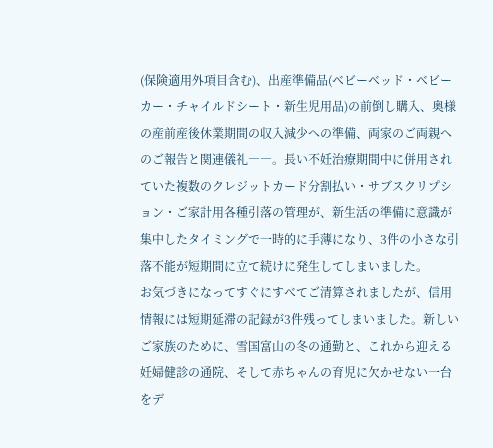(保険適用外項目含む)、出産準備品(ベビーベッド・ベビーカー・チャイルドシート・新生児用品)の前倒し購入、奥様の産前産後休業期間の収入減少への準備、両家のご両親へのご報告と関連儀礼――。長い不妊治療期間中に併用されていた複数のクレジットカード分割払い・サブスクリプション・ご家計用各種引落の管理が、新生活の準備に意識が集中したタイミングで一時的に手薄になり、3件の小さな引落不能が短期間に立て続けに発生してしまいました。
お気づきになってすぐにすべてご清算されましたが、信用情報には短期延滞の記録が3件残ってしまいました。新しいご家族のために、雪国富山の冬の通勤と、これから迎える妊婦健診の通院、そして赤ちゃんの育児に欠かせない一台をデ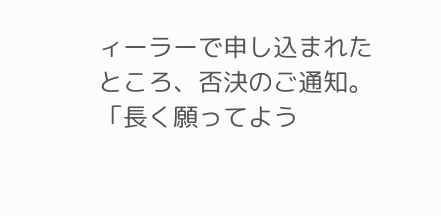ィーラーで申し込まれたところ、否決のご通知。「長く願ってよう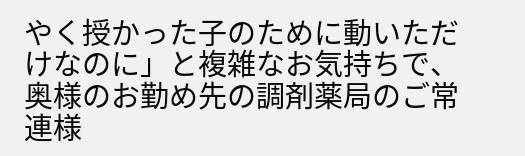やく授かった子のために動いただけなのに」と複雑なお気持ちで、奥様のお勤め先の調剤薬局のご常連様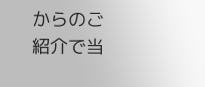からのご紹介で当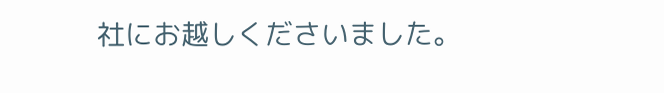社にお越しくださいました。